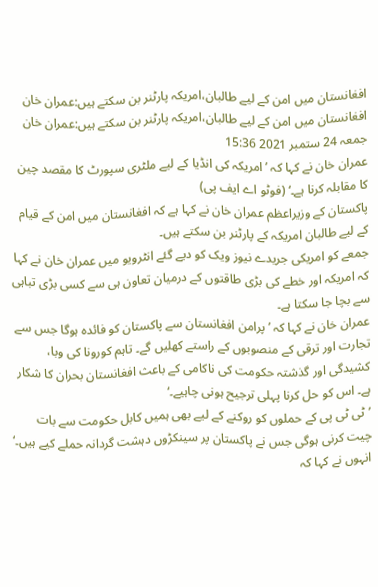افغانستان میں امن کے لیے طالبان،امریکہ پارٹنر بن سکتے ہیں:عمران خان
افغانستان میں امن کے لیے طالبان،امریکہ پارٹنر بن سکتے ہیں:عمران خان
جمعہ 24 ستمبر 2021 15:36
عمران خان نے کہا کہ ’امریکہ کی انڈیا کے لیے ملٹری سپورٹ کا مقصد چین کا مقابلہ کرنا ہے۔‘ (فوٹو اے ایف پی)
پاکستان کے وزیراعظم عمران خان نے کہا ہے کہ افغانستان میں امن کے قیام کے لیے طالبان امریکہ کے پارٹنر بن سکتے ہیں۔
جمعے کو امریکی جریدے نیوز ویک کو دیے گئے انٹرویو میں عمران خان نے کہا کہ امریکہ اور خطے کی بڑی طاقتوں کے درمیان تعاون ہی سے کسی بڑی تباہی سے بچا جا سکتا ہے۔
عمران خان نے کہا کہ ’پرامن افغانستان سے پاکستان کو فائدہ ہوگا جس سے تجارت اور ترقی کے منصوبوں کے راستے کھلیں گے۔ تاہم کورونا کی وبا، کشیدگی اور گذشتہ حکومت کی ناکامی کے باعث افغانستان بحران کا شکار ہے۔ اس کو حل کرنا پہلی ترجیح ہونی چاہیے۔‘
’ٹی ٹی پی کے حملوں کو روکنے کے لیے بھی ہمیں کابل حکومت سے بات چیت کرنی ہوگی جس نے پاکستان پر سینکڑوں دہشت گردانہ حملے کیے ہیں۔‘
انہوں نے کہا کہ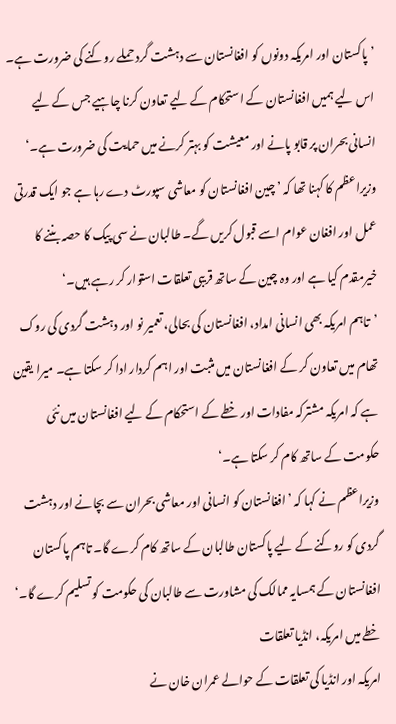’پاکستان اور امریکہ دونوں کو افغانستان سے دہشت گرد حملے روکنے کی ضرورت ہے۔ اس لیے ہمیں افغانستان کے استحکام کے لیے تعاون کرنا چاہیے جس کے لیے انسانی بحران پر قابو پانے اور معیشت کو بہتر کرنے میں حمایت کی ضرورت ہے۔‘
وزیراعظم کا کہنا تھا کہ ’چین افغانستان کو معاشی سپورٹ دے رہا ہے جو ایک قدرتی عمل اور افغان عوام اسے قبول کریں گے۔ طالبان نے سی پیک کا حصہ بننے کا خیرمقدم کیا ہے اور وہ چین کے ساتھ قریبی تعلقات استوار کر رہے ہیں۔‘
’تاہم امریکہ بھی انسانی امداد، افغانستان کی بحالی، تعمیر نو اور دہشت گردی کی روک تھام میں تعاون کر کے افغانستان میں مثبت اور اہم کردار ادا کر سکتا ہے۔ میرا یقین ہے کہ امریکہ مشترکہ مفادات اور خطے کے استحکام کے لیے افغانستان میں نئی حکومت کے ساتھ کام کر سکتا ہے۔‘
وزیراعظم نے کہا کہ ’افغانستان کو انسانی اور معاشی بحران سے بچانے اور دہشت گردی کو روکنے کے لیے پاکستان طالبان کے ساتھ کام کرے گا۔ تاہم پاکستان افغانستان کے ہمسایہ ممالک کی مشاورت سے طالبان کی حکومت کو تسلیم کرے گا۔‘
خطے میں امریکہ، انڈیا تعلقات
امریکہ اور انڈیا کی تعلقات کے حوالے عمران خان نے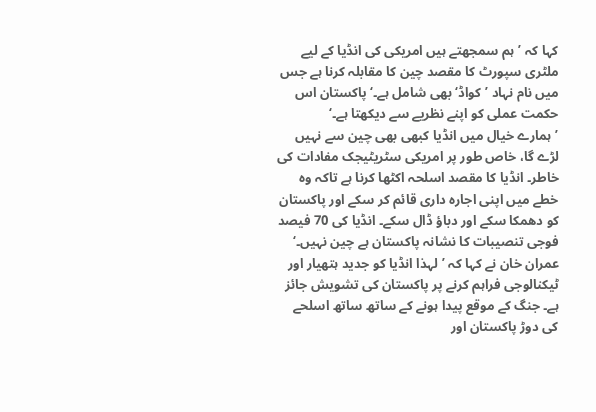کہا کہ ’ہم سمجھتے ہیں امریکی کی انڈیا کے لیے ملٹری سپورٹ کا مقصد چین کا مقابلہ کرنا ہے جس میں نام نہاد ’کواڈ‘ بھی شامل ہے۔‘ پاکستان اس حکمت عملی کو اپنے نظریے سے دیکھتا ہے۔‘
’ہمارے خیال میں انڈیا کبھی بھی چین سے نہیں لڑے گا، خاص طور پر امریکی سٹریٹیجک مفادات کی خاطر۔ انڈیا کا مقصد اسلحہ اکٹھا کرنا ہے تاکہ وہ خطے میں اپنی اجارہ داری قائم کر سکے اور پاکستان کو دھمکا سکے اور دباؤ ڈال سکے۔ انڈیا کی 70 فیصد فوجی تنصیبات کا نشانہ پاکستان ہے چین نہیں۔‘
عمران خان نے کہا کہ ’لہذا انڈیا کو جدید ہتھیار اور ٹیکنالوجی فراہم کرنے پر پاکستان کی تشویش جائز ہے۔ جنگ کے موقع پیدا ہونے کے ساتھ ساتھ اسلحے کی دوڑ پاکستان اور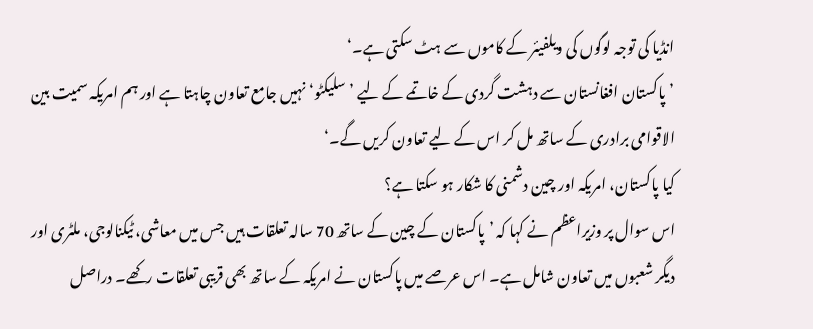انڈیا کی توجہ لوگوں کی ویلفیئر کے کاموں سے ہٹ سکتی ہے۔‘
’پاکستان افغانستان سے دہشت گردی کے خاتمے کے لیے ’سلیکٹو‘ نہیں جامع تعاون چاہتا ہے اور ہم امریکہ سمیت بین الاقوامی برادری کے ساتھ مل کر اس کے لیے تعاون کریں گے۔‘
کیا پاکستان، امریکہ اور چین دشمنی کا شکار ہو سکتا ہے؟
اس سوال پر وزیراعظم نے کہا کہ ’پاکستان کے چین کے ساتھ 70 سالہ تعلقات ہیں جس میں معاشی، ٹیکنالوجی، ملٹری اور دیگر شعبوں میں تعاون شامل ہے۔ اس عرصے میں پاکستان نے امریکہ کے ساتھ بھی قریبی تعلقات رکھے۔ دراصل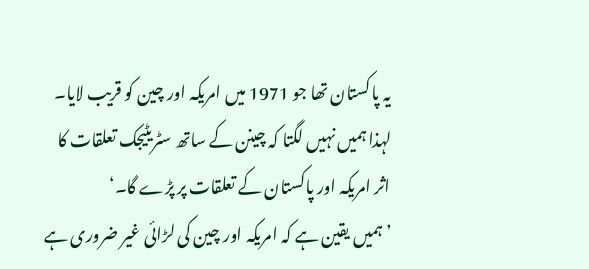یہ پاکستان تھا جو 1971 میں امریکہ اور چین کو قریب لایا۔ لہذا ہمیں نہیں لگتا کہ چینن کے ساتھ سٹریٹیجک تعلقات کا اثر امریکہ اور پاکستان کے تعلقات پر پڑے گا۔‘
’ہمیں یقین ہے کہ امریکہ اور چین کی لڑائی غیر ضروری ہے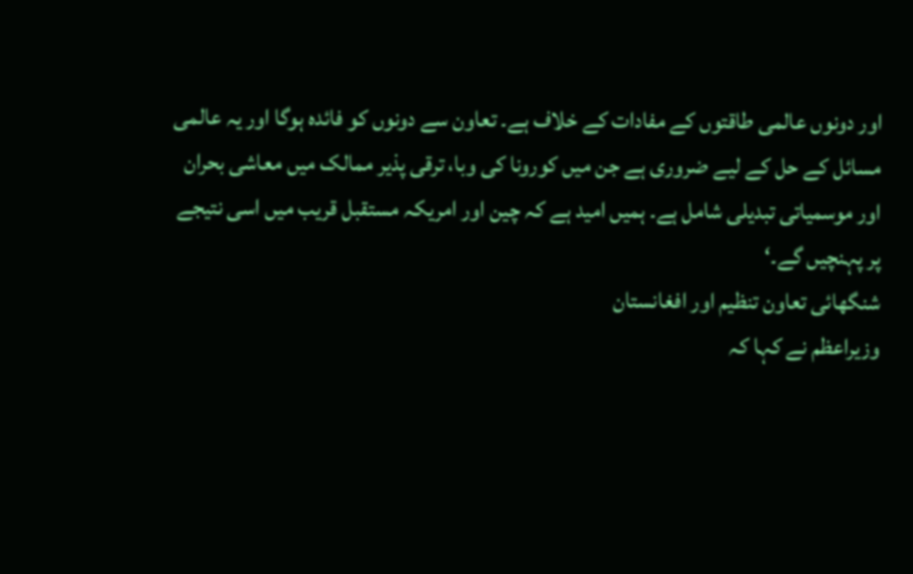اور دونوں عالمی طاقتوں کے مفادات کے خلاف ہے۔ تعاون سے دونوں کو فائدہ ہوگا اور یہ عالمی مسائل کے حل کے لیے ضروری ہے جن میں کورونا کی وبا، ترقی پذیر ممالک میں معاشی بحران اور موسمیاتی تبدیلی شامل ہے۔ ہمیں امید ہے کہ چین اور امریکہ مستقبل قریب میں اسی نتیجے پر پہنچیں گے۔‘
شنگھائی تعاون تنظیم اور افغانستان
وزیراعظم نے کہا کہ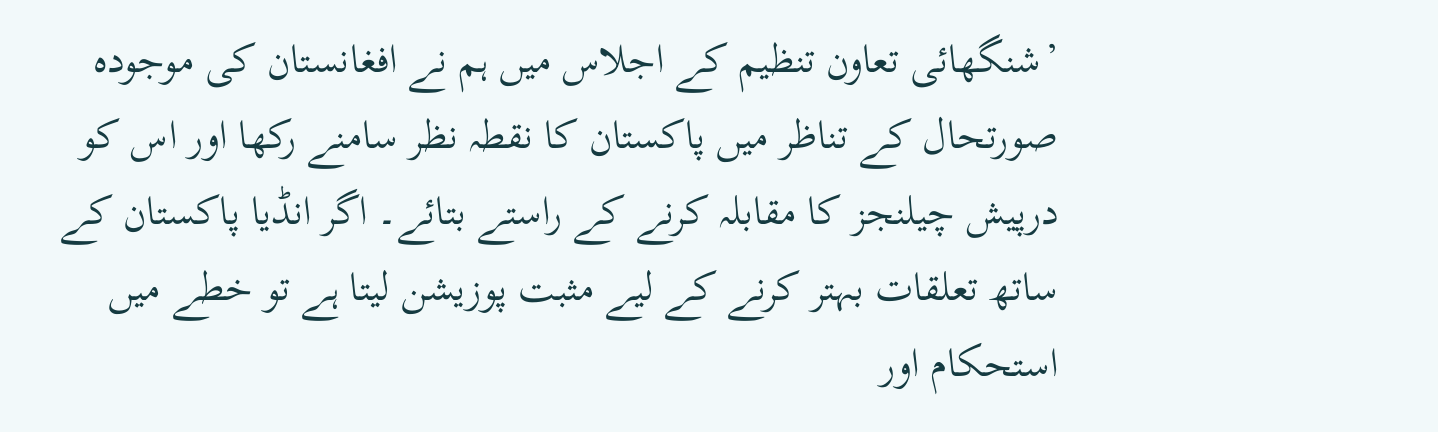’شنگھائی تعاون تنظیم کے اجلاس میں ہم نے افغانستان کی موجودہ صورتحال کے تناظر میں پاکستان کا نقطہ نظر سامنے رکھا اور اس کو درپیش چیلنجز کا مقابلہ کرنے کے راستے بتائے۔ اگر انڈیا پاکستان کے ساتھ تعلقات بہتر کرنے کے لیے مثبت پوزیشن لیتا ہے تو خطے میں استحکام اور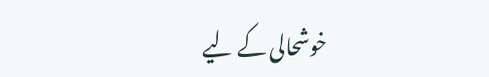خوشحالی کے لیے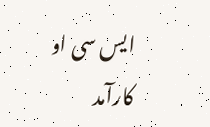ایس سی او کارآمد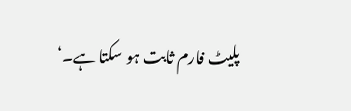پلیٹ فارم ثابت ہو سکتا ہے۔‘